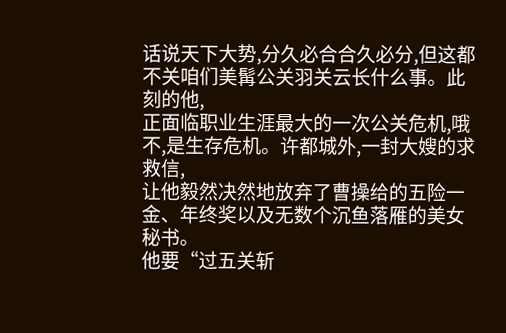话说天下大势,分久必合合久必分,但这都不关咱们美髯公关羽关云长什么事。此刻的他,
正面临职业生涯最大的一次公关危机,哦不,是生存危机。许都城外,一封大嫂的求救信,
让他毅然决然地放弃了曹操给的五险一金、年终奖以及无数个沉鱼落雁的美女秘书。
他要“过五关斩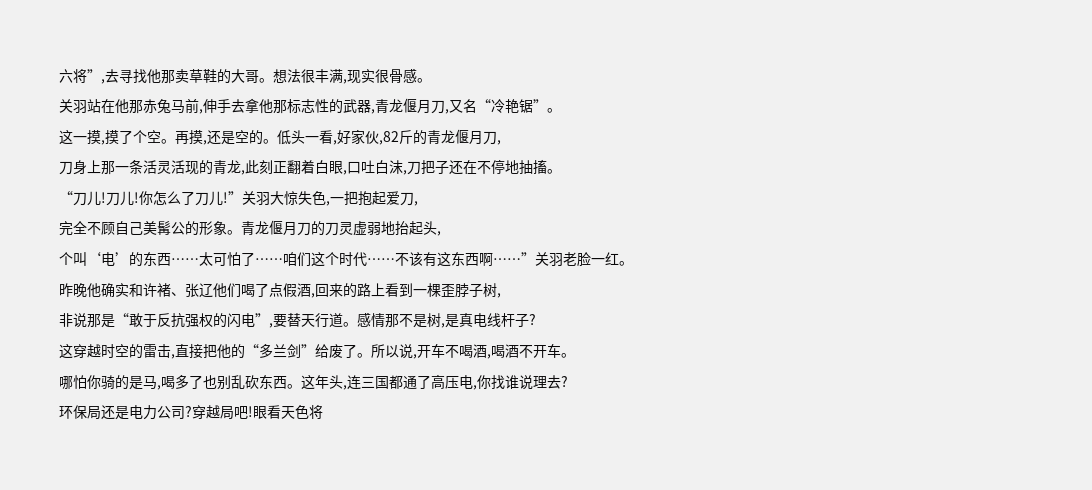六将”,去寻找他那卖草鞋的大哥。想法很丰满,现实很骨感。
关羽站在他那赤兔马前,伸手去拿他那标志性的武器,青龙偃月刀,又名“冷艳锯”。
这一摸,摸了个空。再摸,还是空的。低头一看,好家伙,82斤的青龙偃月刀,
刀身上那一条活灵活现的青龙,此刻正翻着白眼,口吐白沫,刀把子还在不停地抽搐。
“刀儿!刀儿!你怎么了刀儿!”关羽大惊失色,一把抱起爱刀,
完全不顾自己美髯公的形象。青龙偃月刀的刀灵虚弱地抬起头,
个叫‘电’的东西……太可怕了……咱们这个时代……不该有这东西啊……”关羽老脸一红。
昨晚他确实和许褚、张辽他们喝了点假酒,回来的路上看到一棵歪脖子树,
非说那是“敢于反抗强权的闪电”,要替天行道。感情那不是树,是真电线杆子?
这穿越时空的雷击,直接把他的“多兰剑”给废了。所以说,开车不喝酒,喝酒不开车。
哪怕你骑的是马,喝多了也别乱砍东西。这年头,连三国都通了高压电,你找谁说理去?
环保局还是电力公司?穿越局吧!眼看天色将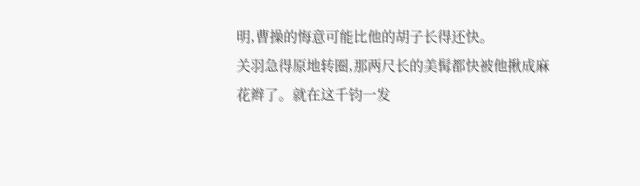明,曹操的悔意可能比他的胡子长得还快。
关羽急得原地转圈,那两尺长的美髯都快被他揪成麻花辫了。就在这千钧一发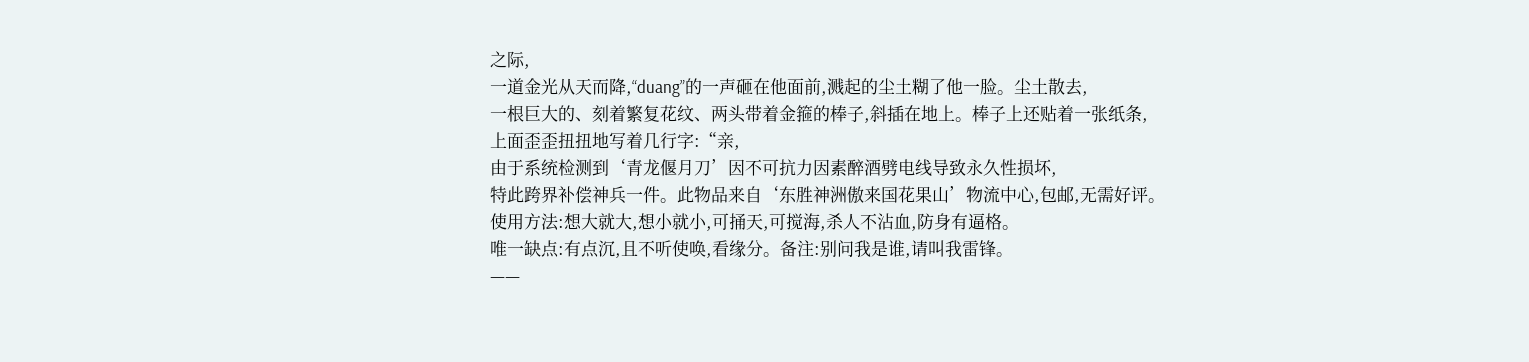之际,
一道金光从天而降,“duang”的一声砸在他面前,溅起的尘土糊了他一脸。尘土散去,
一根巨大的、刻着繁复花纹、两头带着金箍的棒子,斜插在地上。棒子上还贴着一张纸条,
上面歪歪扭扭地写着几行字:“亲,
由于系统检测到‘青龙偃月刀’因不可抗力因素醉酒劈电线导致永久性损坏,
特此跨界补偿神兵一件。此物品来自‘东胜神洲傲来国花果山’物流中心,包邮,无需好评。
使用方法:想大就大,想小就小,可捅天,可搅海,杀人不沾血,防身有逼格。
唯一缺点:有点沉,且不听使唤,看缘分。备注:别问我是谁,请叫我雷锋。
——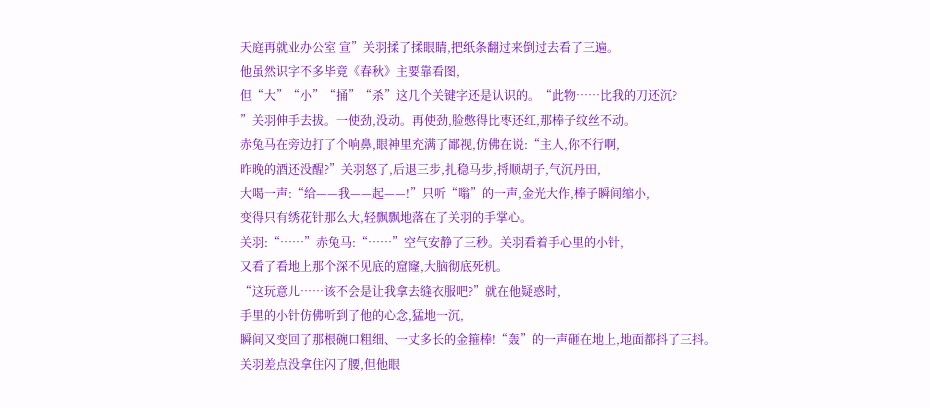天庭再就业办公室 宣”关羽揉了揉眼睛,把纸条翻过来倒过去看了三遍。
他虽然识字不多毕竟《春秋》主要靠看图,
但“大”“小”“捅”“杀”这几个关键字还是认识的。“此物……比我的刀还沉?
”关羽伸手去拔。一使劲,没动。再使劲,脸憋得比枣还红,那棒子纹丝不动。
赤兔马在旁边打了个响鼻,眼神里充满了鄙视,仿佛在说:“主人,你不行啊,
昨晚的酒还没醒?”关羽怒了,后退三步,扎稳马步,捋顺胡子,气沉丹田,
大喝一声:“给——我——起——!”只听“嗡”的一声,金光大作,棒子瞬间缩小,
变得只有绣花针那么大,轻飘飘地落在了关羽的手掌心。
关羽:“……”赤兔马:“……”空气安静了三秒。关羽看着手心里的小针,
又看了看地上那个深不见底的窟窿,大脑彻底死机。
“这玩意儿……该不会是让我拿去缝衣服吧?”就在他疑惑时,
手里的小针仿佛听到了他的心念,猛地一沉,
瞬间又变回了那根碗口粗细、一丈多长的金箍棒!“轰”的一声砸在地上,地面都抖了三抖。
关羽差点没拿住闪了腰,但他眼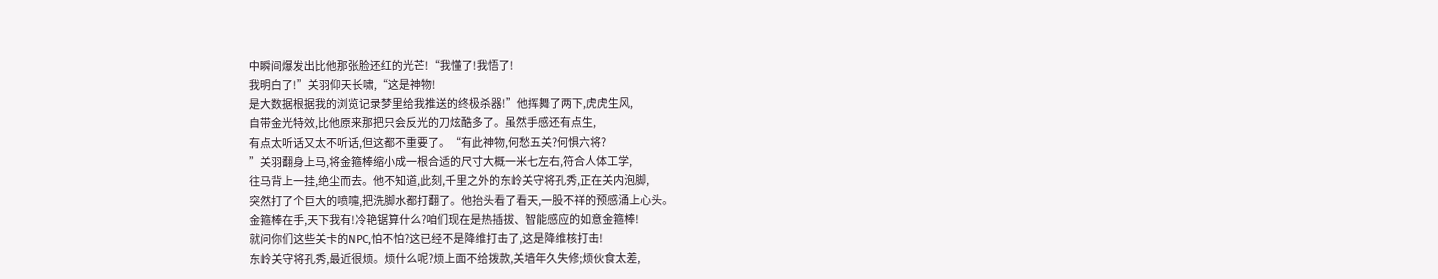中瞬间爆发出比他那张脸还红的光芒!“我懂了!我悟了!
我明白了!”关羽仰天长啸,“这是神物!
是大数据根据我的浏览记录梦里给我推送的终极杀器!”他挥舞了两下,虎虎生风,
自带金光特效,比他原来那把只会反光的刀炫酷多了。虽然手感还有点生,
有点太听话又太不听话,但这都不重要了。“有此神物,何愁五关?何惧六将?
”关羽翻身上马,将金箍棒缩小成一根合适的尺寸大概一米七左右,符合人体工学,
往马背上一挂,绝尘而去。他不知道,此刻,千里之外的东岭关守将孔秀,正在关内泡脚,
突然打了个巨大的喷嚏,把洗脚水都打翻了。他抬头看了看天,一股不祥的预感涌上心头。
金箍棒在手,天下我有!冷艳锯算什么?咱们现在是热插拔、智能感应的如意金箍棒!
就问你们这些关卡的NPC,怕不怕?这已经不是降维打击了,这是降维核打击!
东岭关守将孔秀,最近很烦。烦什么呢?烦上面不给拨款,关墙年久失修;烦伙食太差,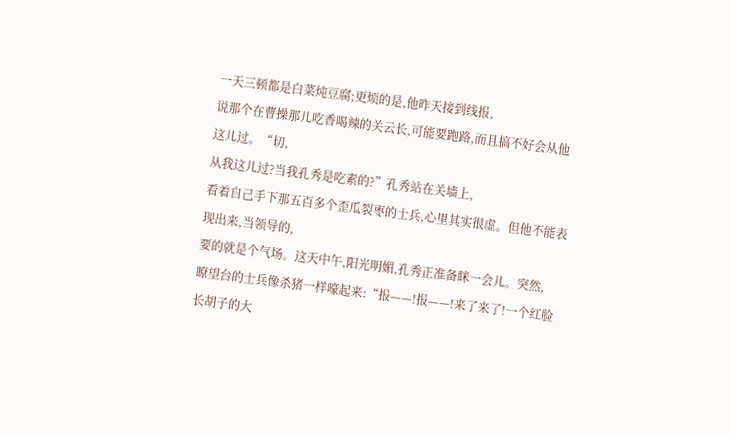一天三顿都是白菜炖豆腐;更烦的是,他昨天接到线报,
说那个在曹操那儿吃香喝辣的关云长,可能要跑路,而且搞不好会从他这儿过。“切,
从我这儿过?当我孔秀是吃素的?”孔秀站在关墙上,
看着自己手下那五百多个歪瓜裂枣的士兵,心里其实很虚。但他不能表现出来,当领导的,
要的就是个气场。这天中午,阳光明媚,孔秀正准备眯一会儿。突然,
瞭望台的士兵像杀猪一样嚎起来:“报——!报——!来了来了!一个红脸长胡子的大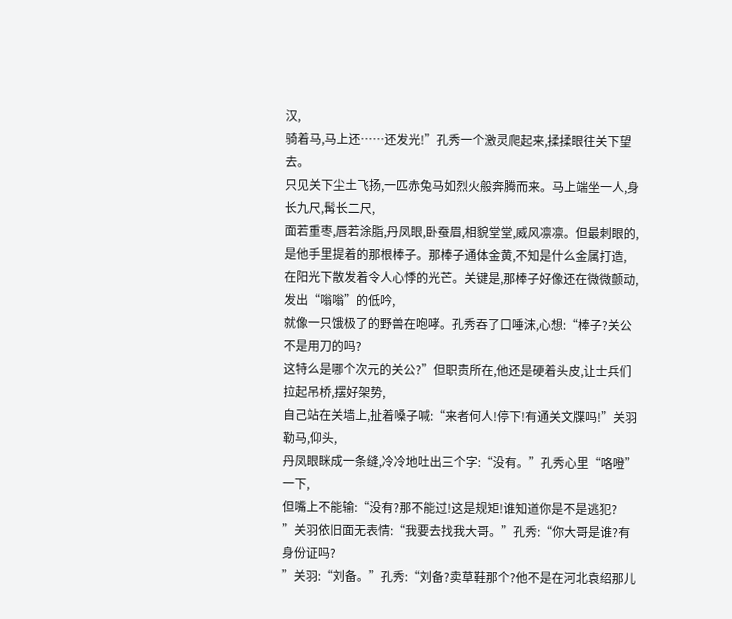汉,
骑着马,马上还……还发光!”孔秀一个激灵爬起来,揉揉眼往关下望去。
只见关下尘土飞扬,一匹赤兔马如烈火般奔腾而来。马上端坐一人,身长九尺,髯长二尺,
面若重枣,唇若涂脂,丹凤眼,卧蚕眉,相貌堂堂,威风凛凛。但最刺眼的,
是他手里提着的那根棒子。那棒子通体金黄,不知是什么金属打造,
在阳光下散发着令人心悸的光芒。关键是,那棒子好像还在微微颤动,发出“嗡嗡”的低吟,
就像一只饿极了的野兽在咆哮。孔秀吞了口唾沫,心想:“棒子?关公不是用刀的吗?
这特么是哪个次元的关公?”但职责所在,他还是硬着头皮,让士兵们拉起吊桥,摆好架势,
自己站在关墙上,扯着嗓子喊:“来者何人!停下!有通关文牒吗!”关羽勒马,仰头,
丹凤眼眯成一条缝,冷冷地吐出三个字:“没有。”孔秀心里“咯噔”一下,
但嘴上不能输:“没有?那不能过!这是规矩!谁知道你是不是逃犯?
”关羽依旧面无表情:“我要去找我大哥。”孔秀:“你大哥是谁?有身份证吗?
”关羽:“刘备。”孔秀:“刘备?卖草鞋那个?他不是在河北袁绍那儿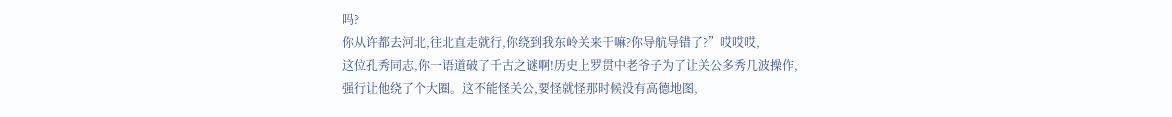吗?
你从许都去河北,往北直走就行,你绕到我东岭关来干嘛?你导航导错了?”哎哎哎,
这位孔秀同志,你一语道破了千古之谜啊!历史上罗贯中老爷子为了让关公多秀几波操作,
强行让他绕了个大圈。这不能怪关公,要怪就怪那时候没有高德地图,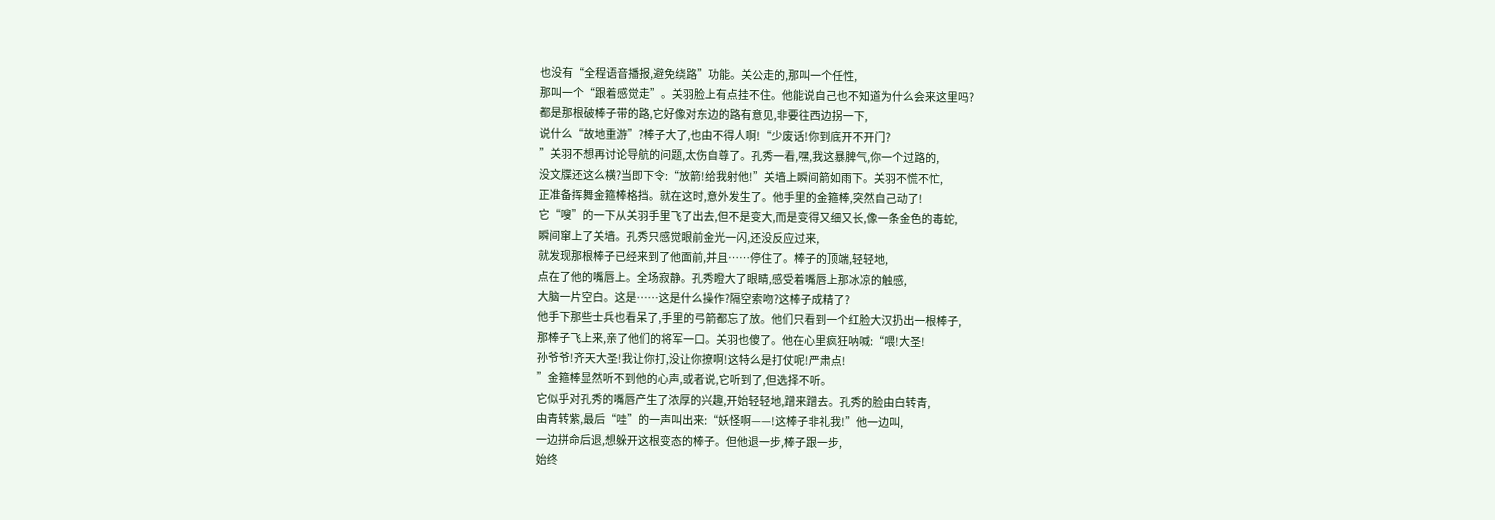也没有“全程语音播报,避免绕路”功能。关公走的,那叫一个任性,
那叫一个“跟着感觉走”。关羽脸上有点挂不住。他能说自己也不知道为什么会来这里吗?
都是那根破棒子带的路,它好像对东边的路有意见,非要往西边拐一下,
说什么“故地重游”?棒子大了,也由不得人啊!“少废话!你到底开不开门?
”关羽不想再讨论导航的问题,太伤自尊了。孔秀一看,嘿,我这暴脾气,你一个过路的,
没文牒还这么横?当即下令:“放箭!给我射他!”关墙上瞬间箭如雨下。关羽不慌不忙,
正准备挥舞金箍棒格挡。就在这时,意外发生了。他手里的金箍棒,突然自己动了!
它“嗖”的一下从关羽手里飞了出去,但不是变大,而是变得又细又长,像一条金色的毒蛇,
瞬间窜上了关墙。孔秀只感觉眼前金光一闪,还没反应过来,
就发现那根棒子已经来到了他面前,并且……停住了。棒子的顶端,轻轻地,
点在了他的嘴唇上。全场寂静。孔秀瞪大了眼睛,感受着嘴唇上那冰凉的触感,
大脑一片空白。这是……这是什么操作?隔空索吻?这棒子成精了?
他手下那些士兵也看呆了,手里的弓箭都忘了放。他们只看到一个红脸大汉扔出一根棒子,
那棒子飞上来,亲了他们的将军一口。关羽也傻了。他在心里疯狂呐喊:“喂!大圣!
孙爷爷!齐天大圣!我让你打,没让你撩啊!这特么是打仗呢!严肃点!
”金箍棒显然听不到他的心声,或者说,它听到了,但选择不听。
它似乎对孔秀的嘴唇产生了浓厚的兴趣,开始轻轻地,蹭来蹭去。孔秀的脸由白转青,
由青转紫,最后“哇”的一声叫出来:“妖怪啊——!这棒子非礼我!”他一边叫,
一边拼命后退,想躲开这根变态的棒子。但他退一步,棒子跟一步,
始终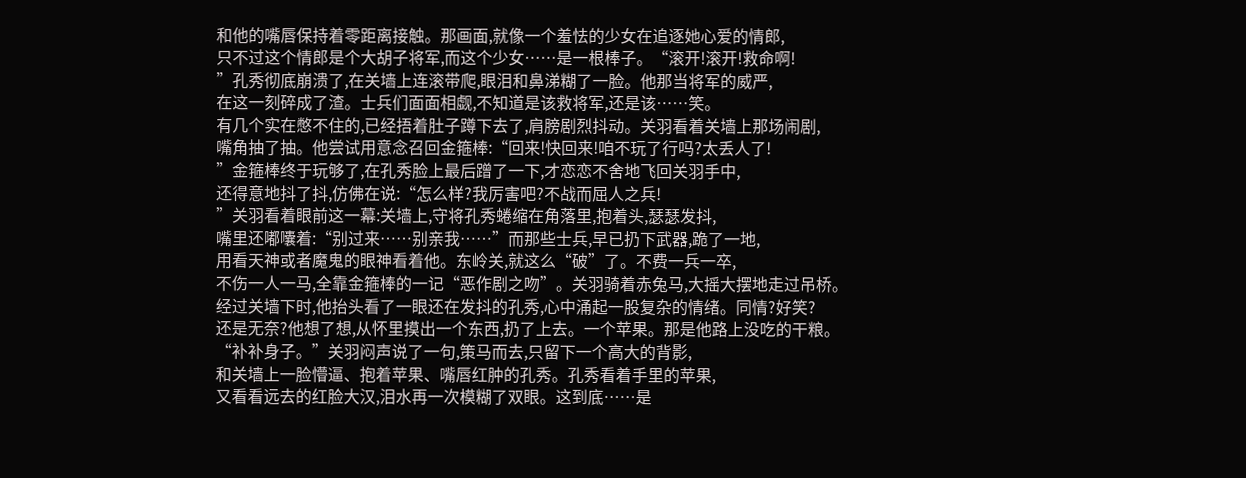和他的嘴唇保持着零距离接触。那画面,就像一个羞怯的少女在追逐她心爱的情郎,
只不过这个情郎是个大胡子将军,而这个少女……是一根棒子。“滚开!滚开!救命啊!
”孔秀彻底崩溃了,在关墙上连滚带爬,眼泪和鼻涕糊了一脸。他那当将军的威严,
在这一刻碎成了渣。士兵们面面相觑,不知道是该救将军,还是该……笑。
有几个实在憋不住的,已经捂着肚子蹲下去了,肩膀剧烈抖动。关羽看着关墙上那场闹剧,
嘴角抽了抽。他尝试用意念召回金箍棒:“回来!快回来!咱不玩了行吗?太丢人了!
”金箍棒终于玩够了,在孔秀脸上最后蹭了一下,才恋恋不舍地飞回关羽手中,
还得意地抖了抖,仿佛在说:“怎么样?我厉害吧?不战而屈人之兵!
”关羽看着眼前这一幕:关墙上,守将孔秀蜷缩在角落里,抱着头,瑟瑟发抖,
嘴里还嘟囔着:“别过来……别亲我……”而那些士兵,早已扔下武器,跪了一地,
用看天神或者魔鬼的眼神看着他。东岭关,就这么“破”了。不费一兵一卒,
不伤一人一马,全靠金箍棒的一记“恶作剧之吻”。关羽骑着赤兔马,大摇大摆地走过吊桥。
经过关墙下时,他抬头看了一眼还在发抖的孔秀,心中涌起一股复杂的情绪。同情?好笑?
还是无奈?他想了想,从怀里摸出一个东西,扔了上去。一个苹果。那是他路上没吃的干粮。
“补补身子。”关羽闷声说了一句,策马而去,只留下一个高大的背影,
和关墙上一脸懵逼、抱着苹果、嘴唇红肿的孔秀。孔秀看着手里的苹果,
又看看远去的红脸大汉,泪水再一次模糊了双眼。这到底……是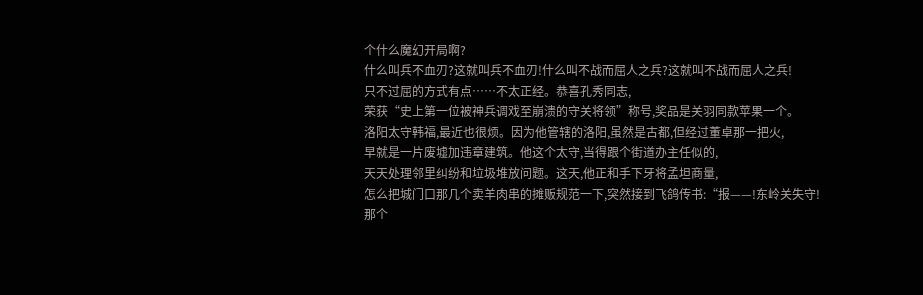个什么魔幻开局啊?
什么叫兵不血刃?这就叫兵不血刃!什么叫不战而屈人之兵?这就叫不战而屈人之兵!
只不过屈的方式有点……不太正经。恭喜孔秀同志,
荣获“史上第一位被神兵调戏至崩溃的守关将领”称号,奖品是关羽同款苹果一个。
洛阳太守韩福,最近也很烦。因为他管辖的洛阳,虽然是古都,但经过董卓那一把火,
早就是一片废墟加违章建筑。他这个太守,当得跟个街道办主任似的,
天天处理邻里纠纷和垃圾堆放问题。这天,他正和手下牙将孟坦商量,
怎么把城门口那几个卖羊肉串的摊贩规范一下,突然接到飞鸽传书:“报——!东岭关失守!
那个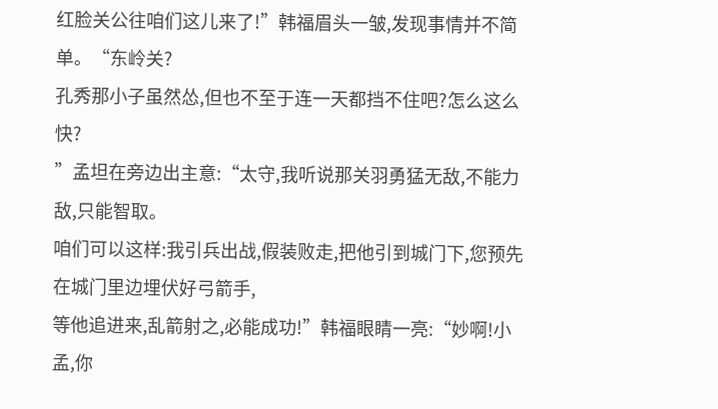红脸关公往咱们这儿来了!”韩福眉头一皱,发现事情并不简单。“东岭关?
孔秀那小子虽然怂,但也不至于连一天都挡不住吧?怎么这么快?
”孟坦在旁边出主意:“太守,我听说那关羽勇猛无敌,不能力敌,只能智取。
咱们可以这样:我引兵出战,假装败走,把他引到城门下,您预先在城门里边埋伏好弓箭手,
等他追进来,乱箭射之,必能成功!”韩福眼睛一亮:“妙啊!小孟,你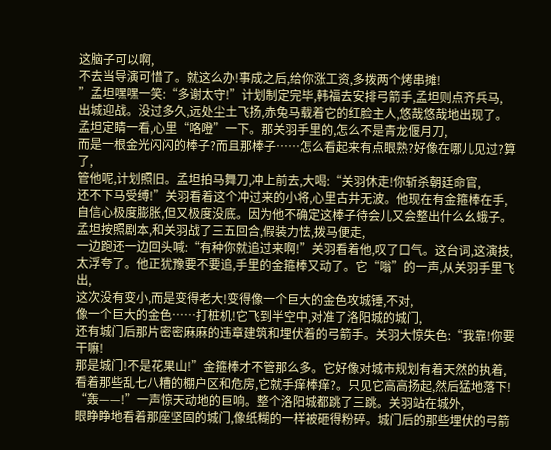这脑子可以啊,
不去当导演可惜了。就这么办!事成之后,给你涨工资,多拨两个烤串摊!
”孟坦嘿嘿一笑:“多谢太守!”计划制定完毕,韩福去安排弓箭手,孟坦则点齐兵马,
出城迎战。没过多久,远处尘土飞扬,赤兔马载着它的红脸主人,悠哉悠哉地出现了。
孟坦定睛一看,心里“咯噔”一下。那关羽手里的,怎么不是青龙偃月刀,
而是一根金光闪闪的棒子?而且那棒子……怎么看起来有点眼熟?好像在哪儿见过?算了,
管他呢,计划照旧。孟坦拍马舞刀,冲上前去,大喝:“关羽休走!你斩杀朝廷命官,
还不下马受缚!”关羽看着这个冲过来的小将,心里古井无波。他现在有金箍棒在手,
自信心极度膨胀,但又极度没底。因为他不确定这棒子待会儿又会整出什么幺蛾子。
孟坦按照剧本,和关羽战了三五回合,假装力怯,拨马便走,
一边跑还一边回头喊:“有种你就追过来啊!”关羽看着他,叹了口气。这台词,这演技,
太浮夸了。他正犹豫要不要追,手里的金箍棒又动了。它“嗡”的一声,从关羽手里飞出,
这次没有变小,而是变得老大!变得像一个巨大的金色攻城锤,不对,
像一个巨大的金色……打桩机!它飞到半空中,对准了洛阳城的城门,
还有城门后那片密密麻麻的违章建筑和埋伏着的弓箭手。关羽大惊失色:“我靠!你要干嘛!
那是城门!不是花果山!”金箍棒才不管那么多。它好像对城市规划有着天然的执着,
看着那些乱七八糟的棚户区和危房,它就手痒棒痒?。只见它高高扬起,然后猛地落下!
“轰——!”一声惊天动地的巨响。整个洛阳城都跳了三跳。关羽站在城外,
眼睁睁地看着那座坚固的城门,像纸糊的一样被砸得粉碎。城门后的那些埋伏的弓箭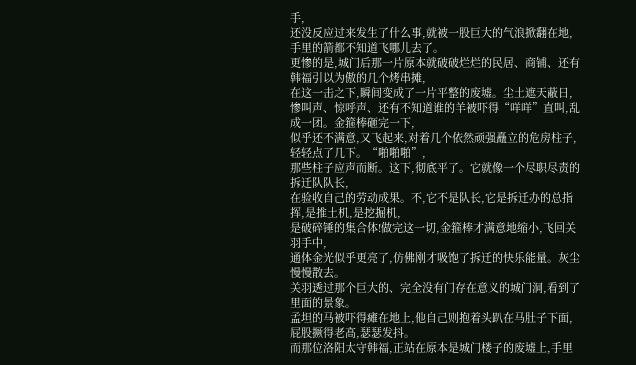手,
还没反应过来发生了什么事,就被一股巨大的气浪掀翻在地,手里的箭都不知道飞哪儿去了。
更惨的是,城门后那一片原本就破破烂烂的民居、商铺、还有韩福引以为傲的几个烤串摊,
在这一击之下,瞬间变成了一片平整的废墟。尘土遮天蔽日,
惨叫声、惊呼声、还有不知道谁的羊被吓得“咩咩”直叫,乱成一团。金箍棒砸完一下,
似乎还不满意,又飞起来,对着几个依然顽强矗立的危房柱子,轻轻点了几下。“啪啪啪”,
那些柱子应声而断。这下,彻底平了。它就像一个尽职尽责的拆迁队队长,
在验收自己的劳动成果。不,它不是队长,它是拆迁办的总指挥,是推土机,是挖掘机,
是破碎锤的集合体!做完这一切,金箍棒才满意地缩小,飞回关羽手中,
通体金光似乎更亮了,仿佛刚才吸饱了拆迁的快乐能量。灰尘慢慢散去。
关羽透过那个巨大的、完全没有门存在意义的城门洞,看到了里面的景象。
孟坦的马被吓得瘫在地上,他自己则抱着头趴在马肚子下面,屁股撅得老高,瑟瑟发抖。
而那位洛阳太守韩福,正站在原本是城门楼子的废墟上,手里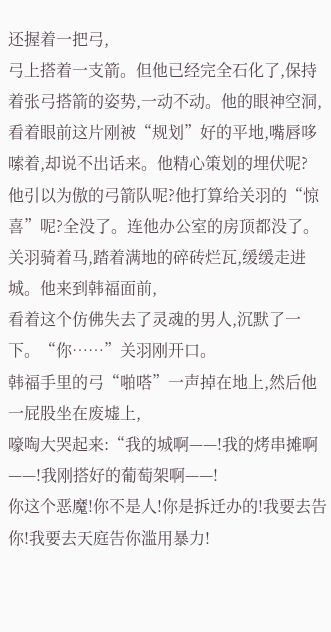还握着一把弓,
弓上搭着一支箭。但他已经完全石化了,保持着张弓搭箭的姿势,一动不动。他的眼神空洞,
看着眼前这片刚被“规划”好的平地,嘴唇哆嗦着,却说不出话来。他精心策划的埋伏呢?
他引以为傲的弓箭队呢?他打算给关羽的“惊喜”呢?全没了。连他办公室的房顶都没了。
关羽骑着马,踏着满地的碎砖烂瓦,缓缓走进城。他来到韩福面前,
看着这个仿佛失去了灵魂的男人,沉默了一下。“你……”关羽刚开口。
韩福手里的弓“啪嗒”一声掉在地上,然后他一屁股坐在废墟上,
嚎啕大哭起来:“我的城啊——!我的烤串摊啊——!我刚搭好的葡萄架啊——!
你这个恶魔!你不是人!你是拆迁办的!我要去告你!我要去天庭告你滥用暴力!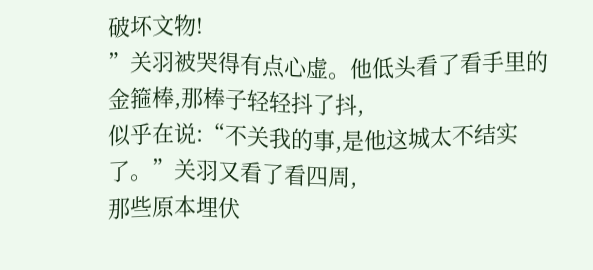破坏文物!
”关羽被哭得有点心虚。他低头看了看手里的金箍棒,那棒子轻轻抖了抖,
似乎在说:“不关我的事,是他这城太不结实了。”关羽又看了看四周,
那些原本埋伏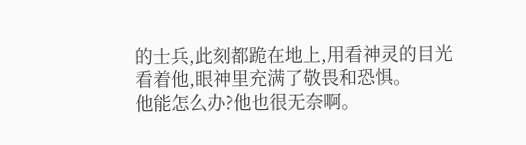的士兵,此刻都跪在地上,用看神灵的目光看着他,眼神里充满了敬畏和恐惧。
他能怎么办?他也很无奈啊。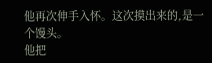他再次伸手入怀。这次摸出来的,是一个馒头。
他把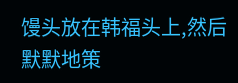馒头放在韩福头上,然后默默地策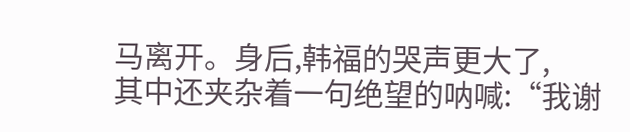马离开。身后,韩福的哭声更大了,
其中还夹杂着一句绝望的呐喊:“我谢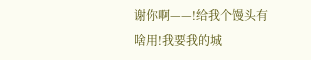谢你啊——!给我个馒头有啥用!我要我的城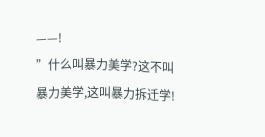——!
”什么叫暴力美学?这不叫暴力美学,这叫暴力拆迁学!